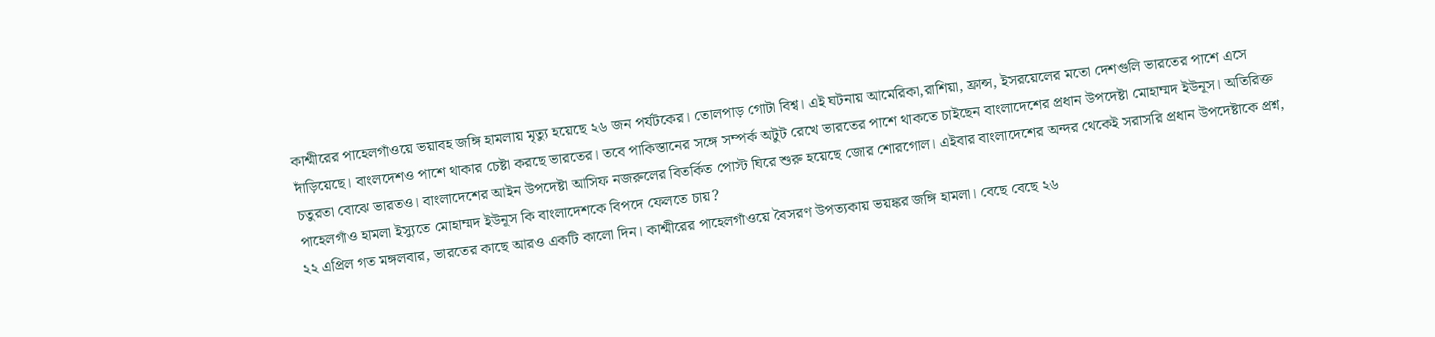কাশ্মীরের পাহেলগাঁওয়ে ভয়াবহ জঙ্গি হামলায় মৃত্যু হয়েছে ২৬ জন পর্যটকের। তোলপাড় গোটা বিশ্ব। এই ঘটনায় আমেরিকা,রাশিয়া, ফ্রান্স, ইসরয়েলের মতো দেশগুলি ভারতের পাশে এসে দাঁড়িয়েছে। বাংলদেশও পাশে থাকার চেষ্টা করছে ভারতের। তবে পাকিস্তানের সঙ্গে সম্পর্ক অটুট রেখে ভারতের পাশে থাকতে চাইছেন বাংলাদেশের প্রধান উপদেষ্টা মোহাম্মদ ইউনূস। অতিরিক্ত চতুরতা বোঝে ভারতও। বাংলাদেশের আইন উপদেষ্টা আসিফ নজরুলের বিতর্কিত পোস্ট ঘিরে শুরু হয়েছে জোর শোরগোল। এইবার বাংলাদেশের অন্দর থেকেই সরাসরি প্রধান উপদেষ্টাকে প্রশ্ন, পাহেলগাঁও হামলা ইস্যুতে মোহাম্মদ ইউনূস কি বাংলাদেশকে বিপদে ফেলতে চায়?
২২ এপ্রিল গত মঙ্গলবার, ভারতের কাছে আরও একটি কালো দিন। কাশ্মীরের পাহেলগাঁওয়ে বৈসরণ উপত্যকায় ভয়ঙ্কর জঙ্গি হামলা। বেছে বেছে ২৬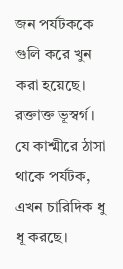জন পর্যটককে গুলি করে খুন করা হয়েছে। রক্তাক্ত ভূস্বর্গ। যে কাশ্মীরে ঠাসা থাকে পর্যটক, এখন চারিদিক ধু ধূ করছে।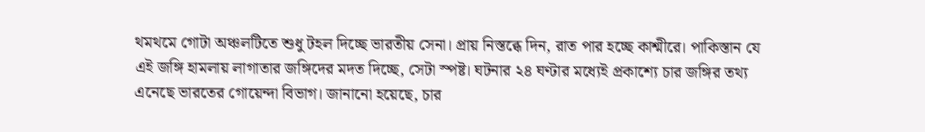থমথমে গোটা অঞ্চলটিতে শুধু টহল দিচ্ছে ভারতীয় সেনা। প্রায় নিস্তব্ধে দিন, রাত পার হচ্ছে কাশ্মীরে। পাকিস্তান যে এই জঙ্গি হামলায় লাগাতার জঙ্গিদের মদত দিচ্ছে, সেটা স্পষ্ট। ঘটনার ২৪ ঘণ্টার মধ্যেই প্রকাশ্যে চার জঙ্গির তথ্য এনেছে ভারতের গোয়েন্দা বিভাগ। জানানো হয়েছে, চার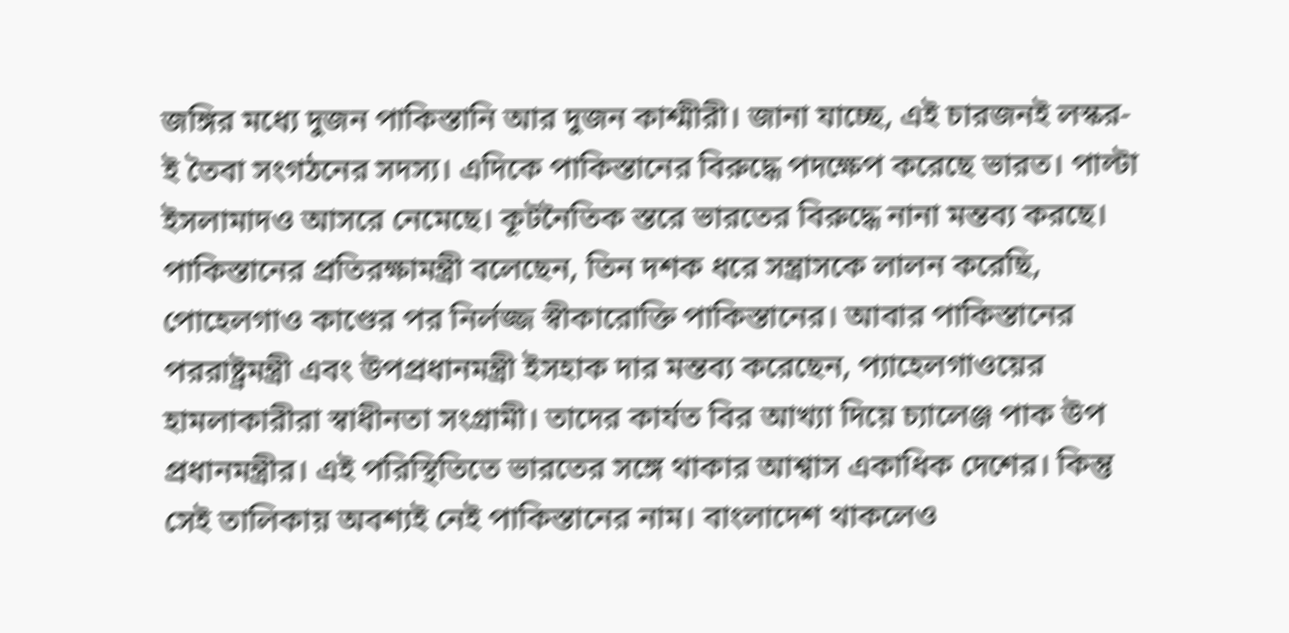জঙ্গির মধ্যে দুজন পাকিস্তানি আর দুজন কাশ্মীরী। জানা যাচ্ছে, এই চারজনই লস্কর-ই তৈবা সংগঠনের সদস্য। এদিকে পাকিস্তানের বিরুদ্ধে পদক্ষেপ করেছে ভারত। পাল্টা ইসলামাদও আসরে নেমেছে। কূটনৈতিক স্তরে ভারতের বিরুদ্ধে নানা মন্তব্য করছে। পাকিস্তানের প্রতিরক্ষামন্ত্রী বলেছেন, তিন দশক ধরে সন্ত্রাসকে লালন করেছি, পোহেলগাও কাণ্ডের পর নির্লজ্জ স্বীকারোক্তি পাকিস্তানের। আবার পাকিস্তানের পররাষ্ট্রমন্ত্রী এবং উপপ্রধানমন্ত্রী ইসহাক দার মন্তব্য করেছেন, প্যাহেলগাওয়ের হামলাকারীরা স্বাধীনতা সংগ্রামী। তাদের কার্যত বির আখ্যা দিয়ে চ্যালেঞ্জ পাক উপ প্রধানমন্ত্রীর। এই পরিস্থিতিতে ভারতের সঙ্গে থাকার আশ্বাস একাধিক দেশের। কিন্তু সেই তালিকায় অবশ্যই নেই পাকিস্তানের নাম। বাংলাদেশ থাকলেও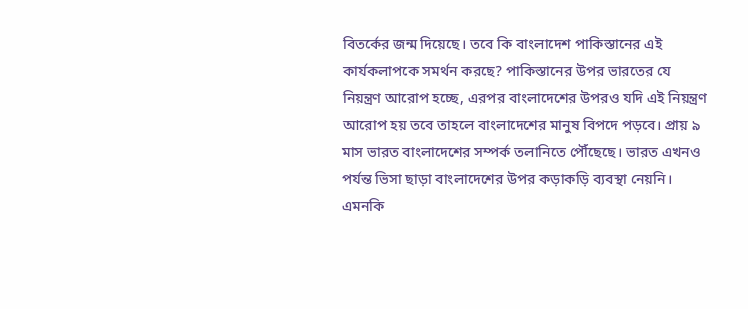বিতর্কের জন্ম দিয়েছে। তবে কি বাংলাদেশ পাকিস্তানের এই কার্যকলাপকে সমর্থন করছে? পাকিস্তানের উপর ভারতের যে নিয়ন্ত্রণ আরোপ হচ্ছে, এরপর বাংলাদেশের উপরও যদি এই নিয়ন্ত্রণ আরোপ হয় তবে তাহলে বাংলাদেশের মানুষ বিপদে পড়বে। প্রায় ৯ মাস ভারত বাংলাদেশের সম্পর্ক তলানিতে পৌঁছেছে। ভারত এখনও পর্যন্ত ভিসা ছাড়া বাংলাদেশের উপর কড়াকড়ি ব্যবস্থা নেয়নি।
এমনকি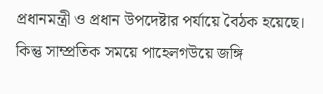প্রধানমন্ত্রী ও প্রধান উপদেষ্টার পর্যায়ে বৈঠক হয়েছে। কিন্তু সাম্প্রতিক সময়ে পাহেলগউয়ে জঙ্গি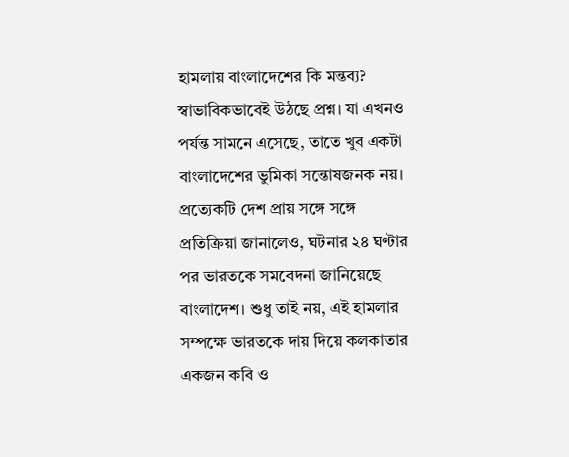হামলায় বাংলাদেশের কি মন্তব্য? স্বাভাবিকভাবেই উঠছে প্রশ্ন। যা এখনও পর্যন্ত সামনে এসেছে, তাতে খুব একটা বাংলাদেশের ভুমিকা সন্তোষজনক নয়। প্রত্যেকটি দেশ প্রায় সঙ্গে সঙ্গে প্রতিক্রিয়া জানালেও, ঘটনার ২৪ ঘণ্টার পর ভারতকে সমবেদনা জানিয়েছে বাংলাদেশ। শুধু তাই নয়, এই হামলার সম্পক্ষে ভারতকে দায় দিয়ে কলকাতার একজন কবি ও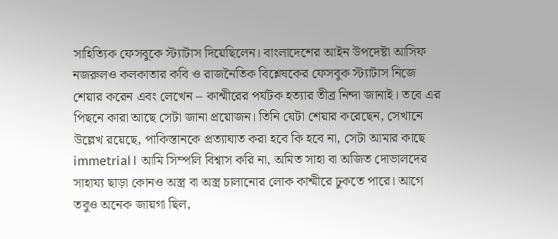সাহিত্যিক ফেসবুকে স্ট্যাটাস দিয়েছিলেন। বাংলাদেশের আইন উপদেষ্টা আসিফ নজরুলও কলকাতার কবি ও রাজনৈতিক বিশ্লেষকের ফেসবুক স্ট্যাটাস নিজে শেয়ার করেন এবং লেখেন – কাশ্মীরের পর্যটক হত্যার তীব্র নিন্দা জানাই। তবে এর পিছনে কারা আছে সেটা জানা প্রয়োজন। তিনি যেটা শেয়ার করেছেন, সেখানে উল্লেখ রয়েছে, পাকিস্তানকে প্রত্যাঘাত করা হবে কি হবে না, সেটা আমার কাছে immetrial। আমি সিম্পলি বিশ্বাস করি না, অমিত সাহা বা অজিত দোভালদের সাহায্য ছাড়া কোনও অস্ত্র বা অস্ত্র চালানোর লোক কাশ্মীরে ঢুকতে পারে। আগে তবুও অনেক জায়গা ছিল,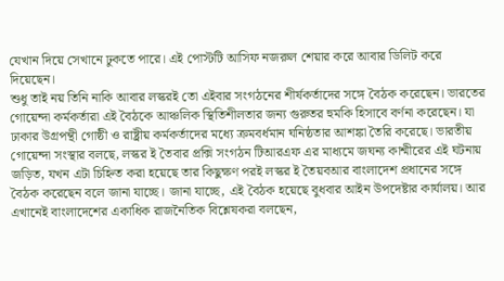যেখান দিয়ে সেখানে ঢুকতে পারে। এই পোস্টটি আসিফ নজরুল শেয়ার করে আবার ডিলিট করে দিয়েছেন।
শুধু তাই নয় তিনি নাকি আবার লস্করই তো এইবার সংগঠনের শীর্ষকর্তাদের সঙ্গে বৈঠক করেছেন। ভারতের গোয়েন্দা কর্মকর্তারা এই বৈঠকে আঞ্চলিক স্থিতিশীলতার জন্য গুরুতর হুমকি হিসাবে বর্ণনা করেছেন। যা ঢাকার উগ্রপন্থী গোষ্ঠী ও রাষ্ট্রীয় কর্মকর্তাদের মধ্যে ক্রমবর্ধমান ঘনিষ্ঠতার আশঙ্কা তৈরি করেছে। ভারতীয় গোয়েন্দা সংস্থার বলছে, লস্কর ই তৈবার প্রক্সি সংগঠন টিআরএফ এর মাধ্যমে জঘন্য কাশ্মীরের এই ঘটনায় জড়িত, যখন এটা চিহ্নিত করা হয়েছে তার কিছুক্ষণ পরই লস্কর ই তৈয়বআর বাংলাদেশ প্রধানের সঙ্গে বৈঠক করেছেন বলে জানা যাচ্ছে। জানা যাচ্ছে, এই বৈঠক হয়েছে বুধবার আইন উপদেষ্টার কার্যালয়। আর এখানেই বাংলাদেশের একাধিক রাজনৈতিক বিশ্লেষকরা বলছেন,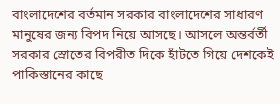বাংলাদেশের বর্তমান সরকার বাংলাদেশের সাধারণ মানুষের জন্য বিপদ নিয়ে আসছে। আসলে অন্তর্বর্তী সরকার স্রোতের বিপরীত দিকে হাঁটতে গিয়ে দেশকেই পাকিস্তানের কাছে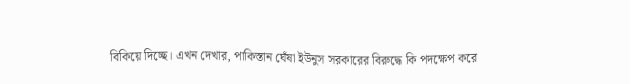বিকিয়ে দিচ্ছে। এখন দেখার, পাকিস্তান ঘেঁষা ইউনুস সরকারের বিরুদ্ধে কি পদক্ষেপ করে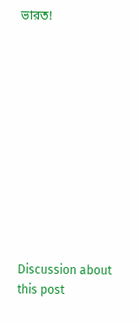ভারত!












Discussion about this post